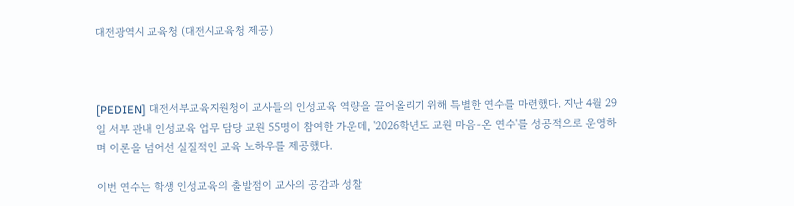대전광역시 교육청 (대전시교육청 제공)



[PEDIEN] 대전서부교육지원청이 교사들의 인성교육 역량을 끌어올리기 위해 특별한 연수를 마련했다. 지난 4월 29일 서부 관내 인성교육 업무 담당 교원 55명이 참여한 가운데, '2026학년도 교원 마음-온 연수'를 성공적으로 운영하며 이론을 넘어선 실질적인 교육 노하우를 제공했다.

이번 연수는 학생 인성교육의 출발점이 교사의 공감과 성찰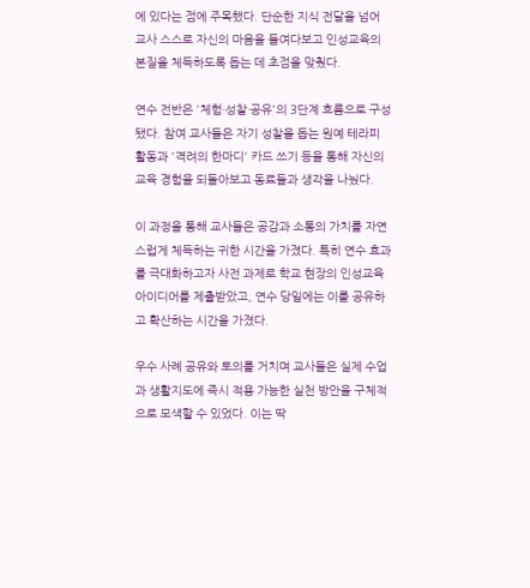에 있다는 점에 주목했다. 단순한 지식 전달을 넘어 교사 스스로 자신의 마음을 들여다보고 인성교육의 본질을 체득하도록 돕는 데 초점을 맞췄다.

연수 전반은 '체험·성찰·공유'의 3단계 흐름으로 구성됐다. 참여 교사들은 자기 성찰을 돕는 원예 테라피 활동과 '격려의 한마디' 카드 쓰기 등을 통해 자신의 교육 경험을 되돌아보고 동료들과 생각을 나눴다.

이 과정을 통해 교사들은 공감과 소통의 가치를 자연스럽게 체득하는 귀한 시간을 가졌다. 특히 연수 효과를 극대화하고자 사전 과제로 학교 현장의 인성교육 아이디어를 제출받았고, 연수 당일에는 이를 공유하고 확산하는 시간을 가졌다.

우수 사례 공유와 토의를 거치며 교사들은 실제 수업과 생활지도에 즉시 적용 가능한 실천 방안을 구체적으로 모색할 수 있었다. 이는 딱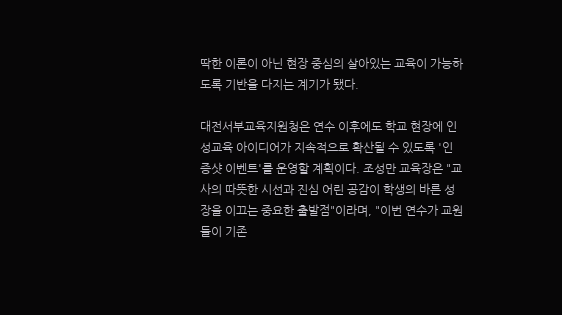딱한 이론이 아닌 현장 중심의 살아있는 교육이 가능하도록 기반을 다지는 계기가 됐다.

대전서부교육지원청은 연수 이후에도 학교 현장에 인성교육 아이디어가 지속적으로 확산될 수 있도록 '인증샷 이벤트'를 운영할 계획이다. 조성만 교육장은 "교사의 따뜻한 시선과 진심 어린 공감이 학생의 바른 성장을 이끄는 중요한 출발점"이라며, "이번 연수가 교원들이 기존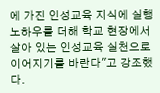에 가진 인성교육 지식에 실행 노하우를 더해 학교 현장에서 살아 있는 인성교육 실천으로 이어지기를 바란다"고 강조했다.